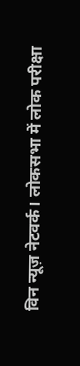विन न्यूज़ नेटवर्क। लोकसभा में लोक परीक्षा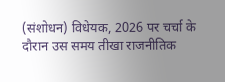(संशोधन) विधेयक, 2026 पर चर्चा के दौरान उस समय तीखा राजनीतिक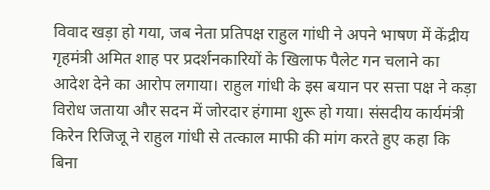विवाद खड़ा हो गया, जब नेता प्रतिपक्ष राहुल गांधी ने अपने भाषण में केंद्रीय गृहमंत्री अमित शाह पर प्रदर्शनकारियों के खिलाफ पैलेट गन चलाने का आदेश देने का आरोप लगाया। राहुल गांधी के इस बयान पर सत्ता पक्ष ने कड़ा विरोध जताया और सदन में जोरदार हंगामा शुरू हो गया। संसदीय कार्यमंत्री किरेन रिजिजू ने राहुल गांधी से तत्काल माफी की मांग करते हुए कहा कि बिना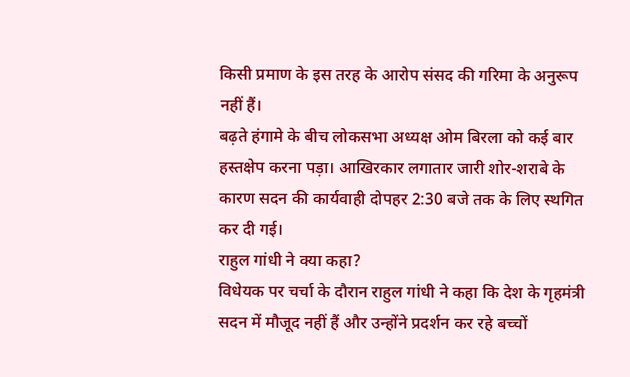किसी प्रमाण के इस तरह के आरोप संसद की गरिमा के अनुरूप नहीं हैं।
बढ़ते हंगामे के बीच लोकसभा अध्यक्ष ओम बिरला को कई बार हस्तक्षेप करना पड़ा। आखिरकार लगातार जारी शोर-शराबे के कारण सदन की कार्यवाही दोपहर 2:30 बजे तक के लिए स्थगित कर दी गई।
राहुल गांधी ने क्या कहा?
विधेयक पर चर्चा के दौरान राहुल गांधी ने कहा कि देश के गृहमंत्री सदन में मौजूद नहीं हैं और उन्होंने प्रदर्शन कर रहे बच्चों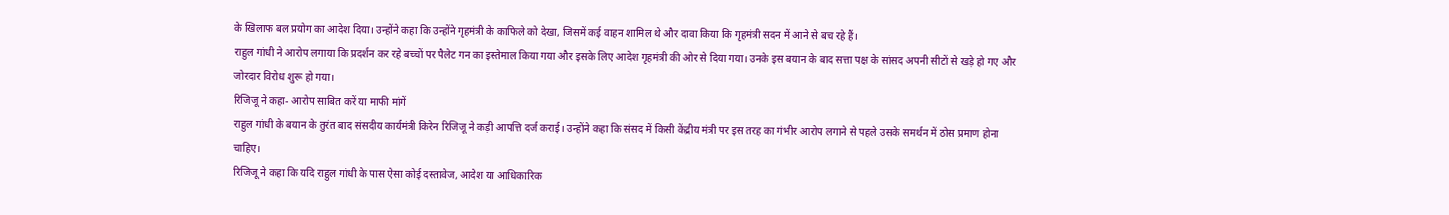के खिलाफ बल प्रयोग का आदेश दिया। उन्होंने कहा कि उन्होंने गृहमंत्री के काफिले को देखा, जिसमें कई वाहन शामिल थे और दावा किया कि गृहमंत्री सदन में आने से बच रहे हैं।
राहुल गांधी ने आरोप लगाया कि प्रदर्शन कर रहे बच्चों पर पैलेट गन का इस्तेमाल किया गया और इसके लिए आदेश गृहमंत्री की ओर से दिया गया। उनके इस बयान के बाद सत्ता पक्ष के सांसद अपनी सीटों से खड़े हो गए और जोरदार विरोध शुरू हो गया।
रिजिजू ने कहा- आरोप साबित करें या माफी मांगें
राहुल गांधी के बयान के तुरंत बाद संसदीय कार्यमंत्री किरेन रिजिजू ने कड़ी आपत्ति दर्ज कराई। उन्होंने कहा कि संसद में किसी केंद्रीय मंत्री पर इस तरह का गंभीर आरोप लगाने से पहले उसके समर्थन में ठोस प्रमाण होना चाहिए।
रिजिजू ने कहा कि यदि राहुल गांधी के पास ऐसा कोई दस्तावेज, आदेश या आधिकारिक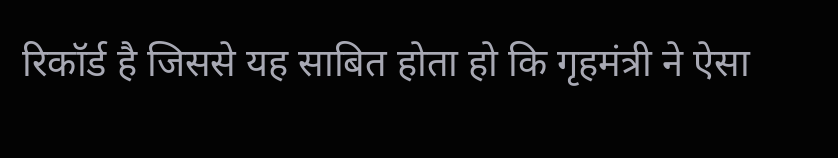रिकॉर्ड है जिससे यह साबित होता हो कि गृहमंत्री ने ऐसा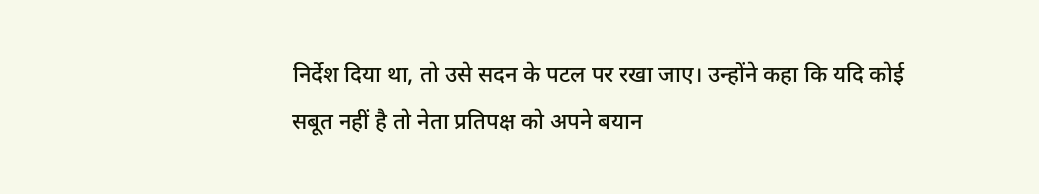निर्देश दिया था, तो उसे सदन के पटल पर रखा जाए। उन्होंने कहा कि यदि कोई सबूत नहीं है तो नेता प्रतिपक्ष को अपने बयान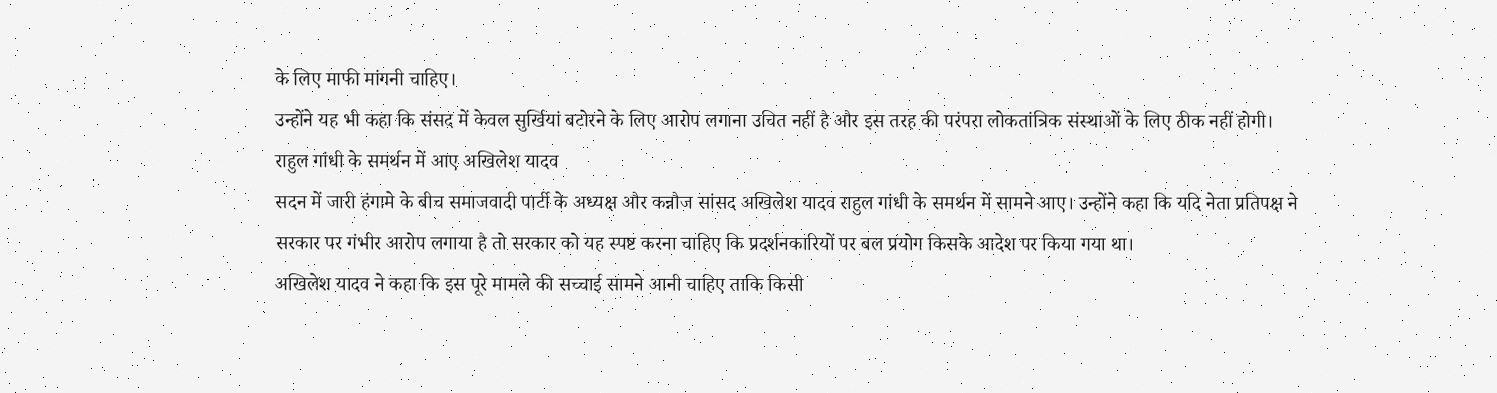के लिए माफी मांगनी चाहिए।
उन्होंने यह भी कहा कि संसद में केवल सुर्खियां बटोरने के लिए आरोप लगाना उचित नहीं है और इस तरह की परंपरा लोकतांत्रिक संस्थाओं के लिए ठीक नहीं होगी।
राहुल गांधी के समर्थन में आए अखिलेश यादव
सदन में जारी हंगामे के बीच समाजवादी पार्टी के अध्यक्ष और कन्नौज सांसद अखिलेश यादव राहुल गांधी के समर्थन में सामने आए। उन्होंने कहा कि यदि नेता प्रतिपक्ष ने सरकार पर गंभीर आरोप लगाया है तो सरकार को यह स्पष्ट करना चाहिए कि प्रदर्शनकारियों पर बल प्रयोग किसके आदेश पर किया गया था।
अखिलेश यादव ने कहा कि इस पूरे मामले की सच्चाई सामने आनी चाहिए ताकि किसी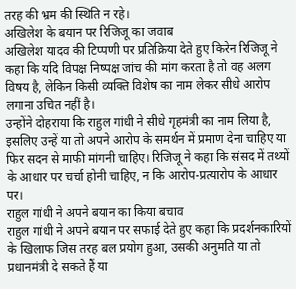तरह की भ्रम की स्थिति न रहे।
अखिलेश के बयान पर रिजिजू का जवाब
अखिलेश यादव की टिप्पणी पर प्रतिक्रिया देते हुए किरेन रिजिजू ने कहा कि यदि विपक्ष निष्पक्ष जांच की मांग करता है तो वह अलग विषय है, लेकिन किसी व्यक्ति विशेष का नाम लेकर सीधे आरोप लगाना उचित नहीं है।
उन्होंने दोहराया कि राहुल गांधी ने सीधे गृहमंत्री का नाम लिया है, इसलिए उन्हें या तो अपने आरोप के समर्थन में प्रमाण देना चाहिए या फिर सदन से माफी मांगनी चाहिए। रिजिजू ने कहा कि संसद में तथ्यों के आधार पर चर्चा होनी चाहिए, न कि आरोप-प्रत्यारोप के आधार पर।
राहुल गांधी ने अपने बयान का किया बचाव
राहुल गांधी ने अपने बयान पर सफाई देते हुए कहा कि प्रदर्शनकारियों के खिलाफ जिस तरह बल प्रयोग हुआ, उसकी अनुमति या तो प्रधानमंत्री दे सकते हैं या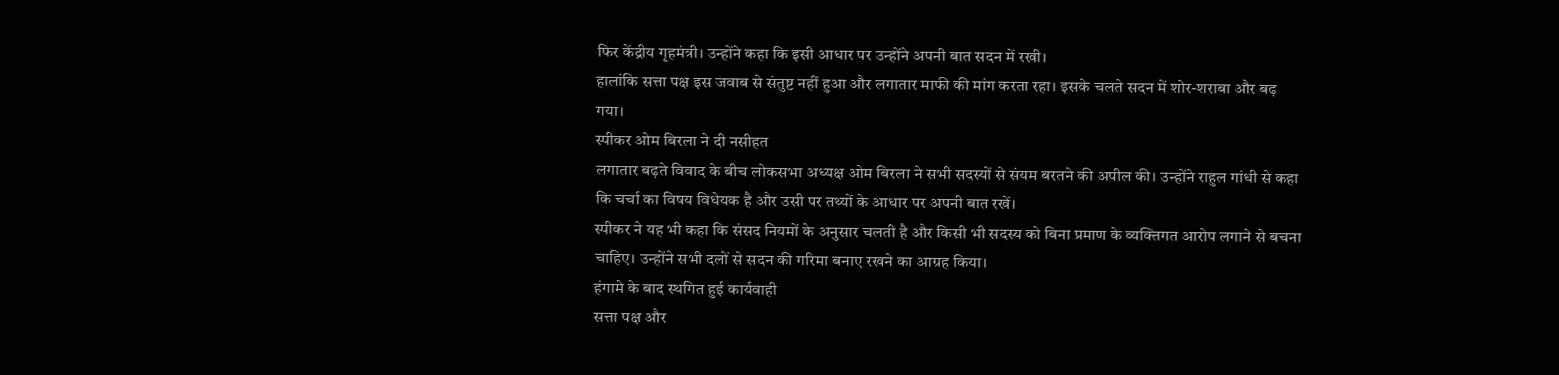फिर केंद्रीय गृहमंत्री। उन्होंने कहा कि इसी आधार पर उन्होंने अपनी बात सदन में रखी।
हालांकि सत्ता पक्ष इस जवाब से संतुष्ट नहीं हुआ और लगातार माफी की मांग करता रहा। इसके चलते सदन में शोर-शराबा और बढ़ गया।
स्पीकर ओम बिरला ने दी नसीहत
लगातार बढ़ते विवाद के बीच लोकसभा अध्यक्ष ओम बिरला ने सभी सदस्यों से संयम बरतने की अपील की। उन्होंने राहुल गांधी से कहा कि चर्चा का विषय विधेयक है और उसी पर तथ्यों के आधार पर अपनी बात रखें।
स्पीकर ने यह भी कहा कि संसद नियमों के अनुसार चलती है और किसी भी सदस्य को बिना प्रमाण के व्यक्तिगत आरोप लगाने से बचना चाहिए। उन्होंने सभी दलों से सदन की गरिमा बनाए रखने का आग्रह किया।
हंगामे के बाद स्थगित हुई कार्यवाही
सत्ता पक्ष और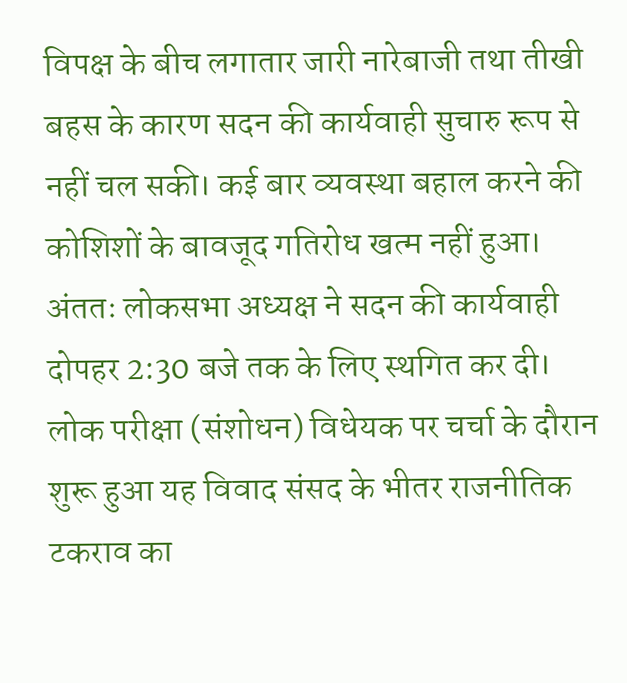विपक्ष के बीच लगातार जारी नारेबाजी तथा तीखी बहस के कारण सदन की कार्यवाही सुचारु रूप से नहीं चल सकी। कई बार व्यवस्था बहाल करने की कोशिशों के बावजूद गतिरोध खत्म नहीं हुआ। अंततः लोकसभा अध्यक्ष ने सदन की कार्यवाही दोपहर 2:30 बजे तक के लिए स्थगित कर दी।
लोक परीक्षा (संशोधन) विधेयक पर चर्चा के दौरान शुरू हुआ यह विवाद संसद के भीतर राजनीतिक टकराव का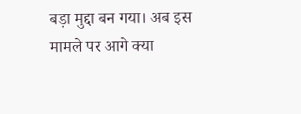बड़ा मुद्दा बन गया। अब इस मामले पर आगे क्या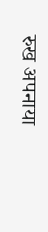रुख अपनाया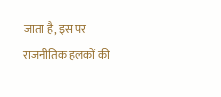जाता है, इस पर राजनीतिक हलकों की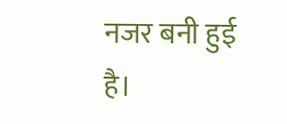नजर बनी हुई है।